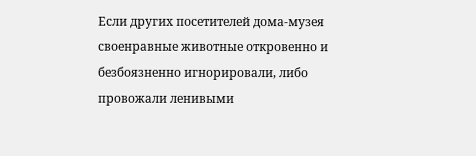Если других посетителей дома-музея своенравные животные откровенно и безбоязненно игнорировали, либо провожали ленивыми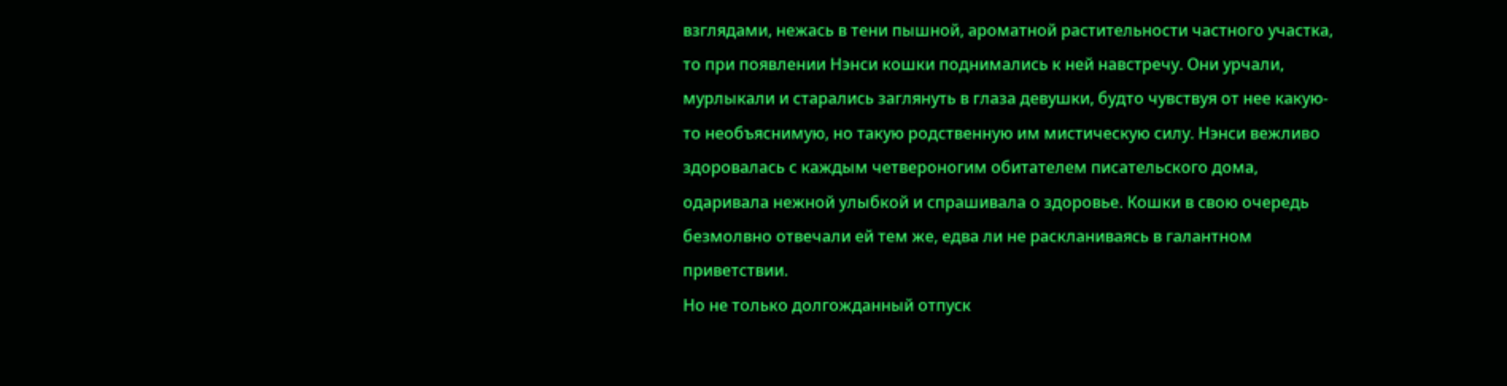взглядами, нежась в тени пышной, ароматной растительности частного участка, то при появлении Нэнси кошки поднимались к ней навстречу. Они урчали, мурлыкали и старались заглянуть в глаза девушки, будто чувствуя от нее какую-то необъяснимую, но такую родственную им мистическую силу. Нэнси вежливо здоровалась с каждым четвероногим обитателем писательского дома, одаривала нежной улыбкой и спрашивала о здоровье. Кошки в свою очередь безмолвно отвечали ей тем же, едва ли не раскланиваясь в галантном приветствии.
Но не только долгожданный отпуск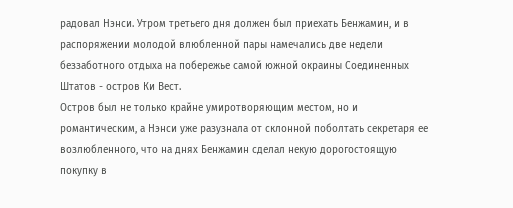радовал Нэнси. Утром третьего дня должен был приехать Бенжамин, и в распоряжении молодой влюбленной пары намечались две недели беззаботного отдыха на побережье самой южной окраины Соединенных Штатов - остров Ки Вест.
Остров был не только крайне умиротворяющим местом, но и романтическим, а Нэнси уже разузнала от склонной поболтать секретаря ее возлюбленного, что на днях Бенжамин сделал некую дорогостоящую покупку в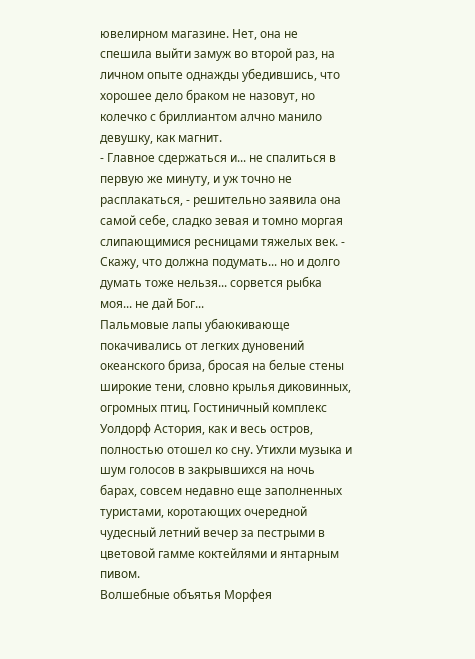ювелирном магазине. Нет, она не спешила выйти замуж во второй раз, на личном опыте однажды убедившись, что хорошее дело браком не назовут, но колечко с бриллиантом алчно манило девушку, как магнит.
- Главное сдержаться и... не спалиться в первую же минуту, и уж точно не расплакаться, - решительно заявила она самой себе, сладко зевая и томно моргая слипающимися ресницами тяжелых век. - Скажу, что должна подумать... но и долго думать тоже нельзя... сорвется рыбка моя... не дай Бог...
Пальмовые лапы убаюкивающе покачивались от легких дуновений океанского бриза, бросая на белые стены широкие тени, словно крылья диковинных, огромных птиц. Гостиничный комплекс Уолдорф Астория, как и весь остров, полностью отошел ко сну. Утихли музыка и шум голосов в закрывшихся на ночь барах, совсем недавно еще заполненных туристами, коротающих очередной чудесный летний вечер за пестрыми в цветовой гамме коктейлями и янтарным пивом.
Волшебные объятья Морфея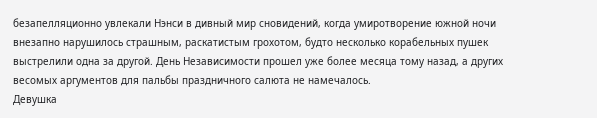безапелляционно увлекали Нэнси в дивный мир сновидений, когда умиротворение южной ночи внезапно нарушилось страшным, раскатистым грохотом, будто несколько корабельных пушек выстрелили одна за другой. День Независимости прошел уже более месяца тому назад, а других весомых аргументов для пальбы праздничного салюта не намечалось.
Девушка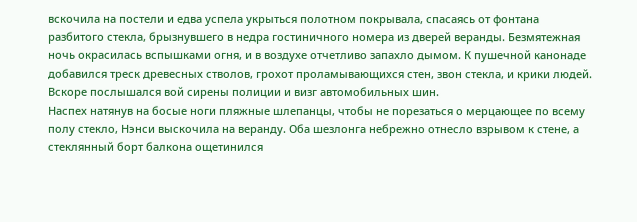вскочила на постели и едва успела укрыться полотном покрывала, спасаясь от фонтана разбитого стекла, брызнувшего в недра гостиничного номера из дверей веранды. Безмятежная ночь окрасилась вспышками огня, и в воздухе отчетливо запахло дымом. К пушечной канонаде добавился треск древесных стволов, грохот проламывающихся стен, звон стекла, и крики людей. Вскоре послышался вой сирены полиции и визг автомобильных шин.
Наспех натянув на босые ноги пляжные шлепанцы, чтобы не порезаться о мерцающее по всему полу стекло, Нэнси выскочила на веранду. Оба шезлонга небрежно отнесло взрывом к стене, а стеклянный борт балкона ощетинился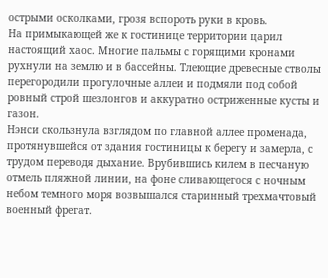острыми осколками, грозя вспороть руки в кровь.
На примыкающей же к гостинице территории царил настоящий хаос. Многие пальмы с горящими кронами рухнули на землю и в бассейны. Тлеющие древесные стволы перегородили прогулочные аллеи и подмяли под собой ровный строй шезлонгов и аккуратно остриженные кусты и газон.
Нэнси скользнула взглядом по главной аллее променада, протянувшейся от здания гостиницы к берегу и замерла, с трудом переводя дыхание. Врубившись килем в песчаную отмель пляжной линии, на фоне сливающегося с ночным небом темного моря возвышался старинный трехмачтовый военный фрегат.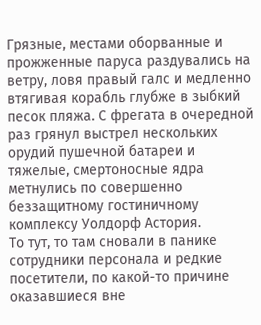Грязные, местами оборванные и прожженные паруса раздувались на ветру, ловя правый галс и медленно втягивая корабль глубже в зыбкий песок пляжа. С фрегата в очередной раз грянул выстрел нескольких орудий пушечной батареи и тяжелые, смертоносные ядра метнулись по совершенно беззащитному гостиничному комплексу Уолдорф Астория.
То тут, то там сновали в панике сотрудники персонала и редкие посетители, по какой-то причине оказавшиеся вне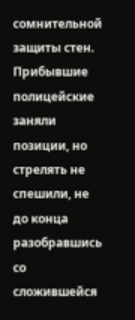сомнительной защиты стен. Прибывшие полицейские заняли позиции, но стрелять не спешили, не до конца разобравшись со сложившейся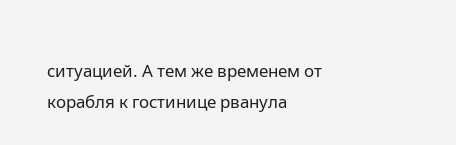ситуацией. А тем же временем от корабля к гостинице рванула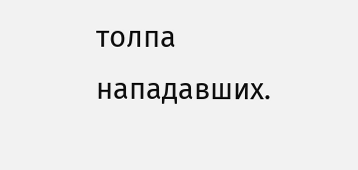толпа нападавших.